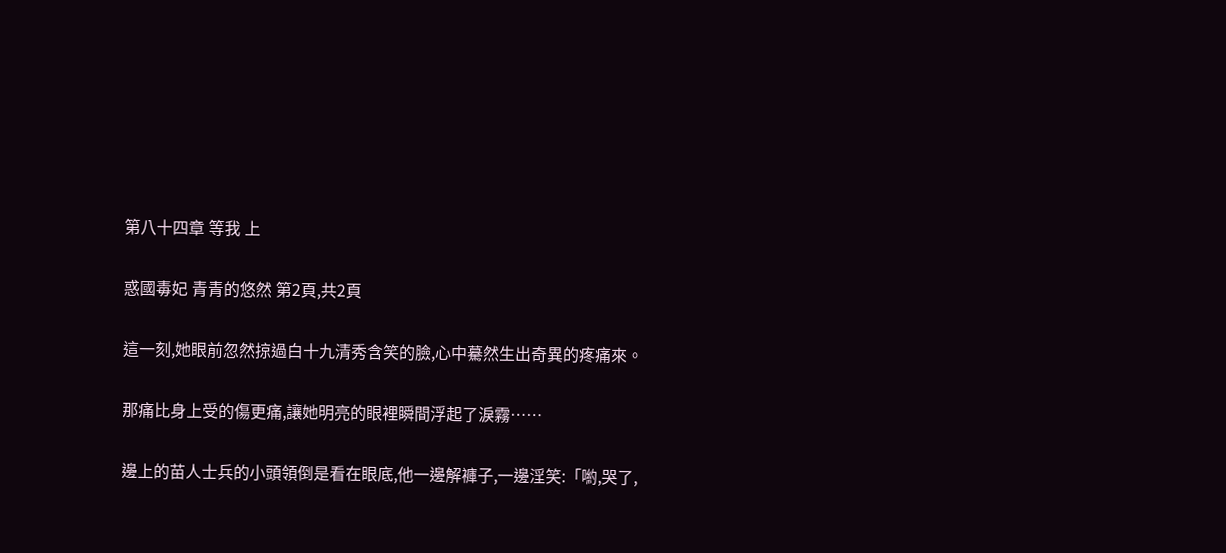第八十四章 等我 上

惑國毒妃 青青的悠然 第2頁,共2頁

這一刻,她眼前忽然掠過白十九清秀含笑的臉,心中驀然生出奇異的疼痛來。

那痛比身上受的傷更痛,讓她明亮的眼裡瞬間浮起了淚霧……

邊上的苗人士兵的小頭領倒是看在眼底,他一邊解褲子,一邊淫笑:「喲,哭了,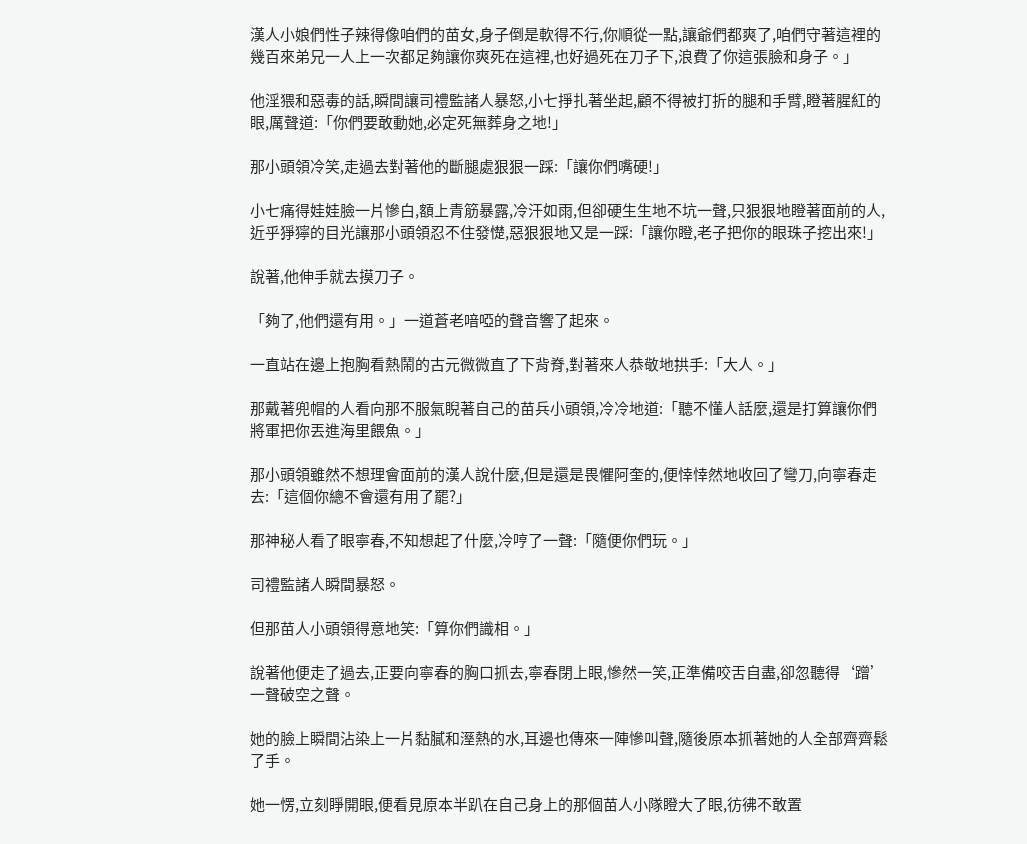漢人小娘們性子辣得像咱們的苗女,身子倒是軟得不行,你順從一點,讓爺們都爽了,咱們守著這裡的幾百來弟兄一人上一次都足夠讓你爽死在這裡,也好過死在刀子下,浪費了你這張臉和身子。」

他淫猥和惡毒的話,瞬間讓司禮監諸人暴怒,小七掙扎著坐起,顧不得被打折的腿和手臂,瞪著腥紅的眼,厲聲道:「你們要敢動她,必定死無葬身之地!」

那小頭領冷笑,走過去對著他的斷腿處狠狠一踩:「讓你們嘴硬!」

小七痛得娃娃臉一片慘白,額上青筋暴露,冷汗如雨,但卻硬生生地不坑一聲,只狠狠地瞪著面前的人,近乎猙獰的目光讓那小頭領忍不住發憷,惡狠狠地又是一踩:「讓你瞪,老子把你的眼珠子挖出來!」

說著,他伸手就去摸刀子。

「夠了,他們還有用。」一道蒼老喑啞的聲音響了起來。

一直站在邊上抱胸看熱鬧的古元微微直了下背脊,對著來人恭敬地拱手:「大人。」

那戴著兜帽的人看向那不服氣睨著自己的苗兵小頭領,冷冷地道:「聽不懂人話麼,還是打算讓你們將軍把你丟進海里餵魚。」

那小頭領雖然不想理會面前的漢人說什麼,但是還是畏懼阿奎的,便悻悻然地收回了彎刀,向寧春走去:「這個你總不會還有用了罷?」

那神秘人看了眼寧春,不知想起了什麼,冷哼了一聲:「隨便你們玩。」

司禮監諸人瞬間暴怒。

但那苗人小頭領得意地笑:「算你們識相。」

說著他便走了過去,正要向寧春的胸口抓去,寧春閉上眼,慘然一笑,正準備咬舌自盡,卻忽聽得‘蹭’一聲破空之聲。

她的臉上瞬間沾染上一片黏膩和溼熱的水,耳邊也傳來一陣慘叫聲,隨後原本抓著她的人全部齊齊鬆了手。

她一愣,立刻睜開眼,便看見原本半趴在自己身上的那個苗人小隊瞪大了眼,彷彿不敢置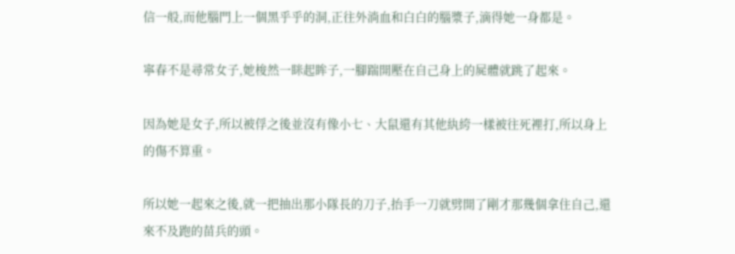信一般,而他腦門上一個黑乎乎的洞,正往外淌血和白白的腦漿子,滴得她一身都是。

寧春不是尋常女子,她梭然一眯起眸子,一腳踹開壓在自己身上的屍體就跳了起來。

因為她是女子,所以被俘之後並沒有像小七、大鼠還有其他紈絝一樣被往死裡打,所以身上的傷不算重。

所以她一起來之後,就一把抽出那小隊長的刀子,抬手一刀就劈開了剛才那幾個拿住自己,還來不及跑的苗兵的頭。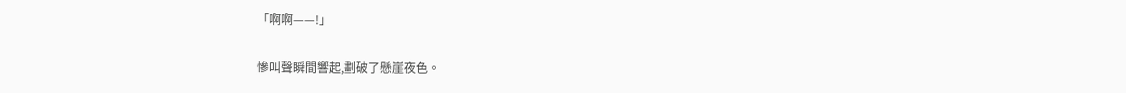「啊啊——!」

慘叫聲瞬間響起,劃破了懸崖夜色。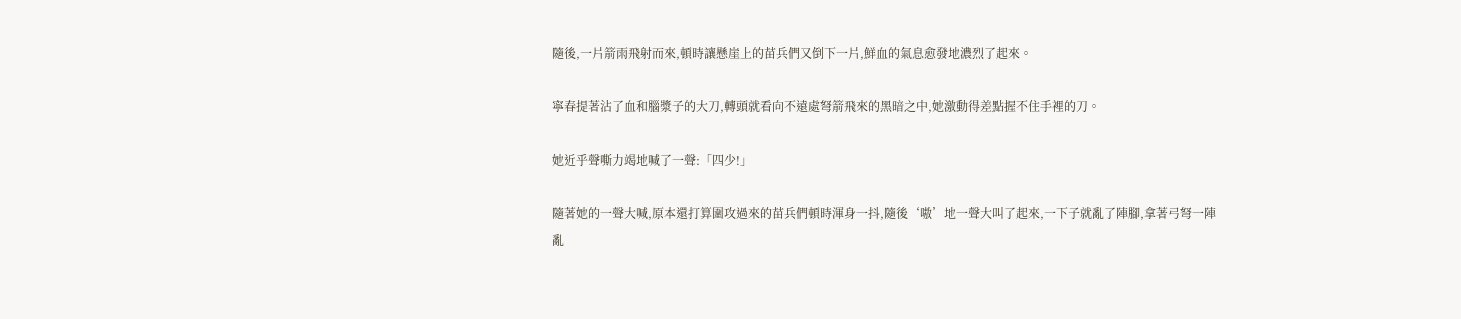隨後,一片箭雨飛射而來,頓時讓懸崖上的苗兵們又倒下一片,鮮血的氣息愈發地濃烈了起來。

寧春提著沾了血和腦漿子的大刀,轉頭就看向不遠處弩箭飛來的黑暗之中,她激動得差點握不住手裡的刀。

她近乎聲嘶力竭地喊了一聲:「四少!」

隨著她的一聲大喊,原本還打算圍攻過來的苗兵們頓時渾身一抖,隨後‘嗷’地一聲大叫了起來,一下子就亂了陣腳,拿著弓弩一陣亂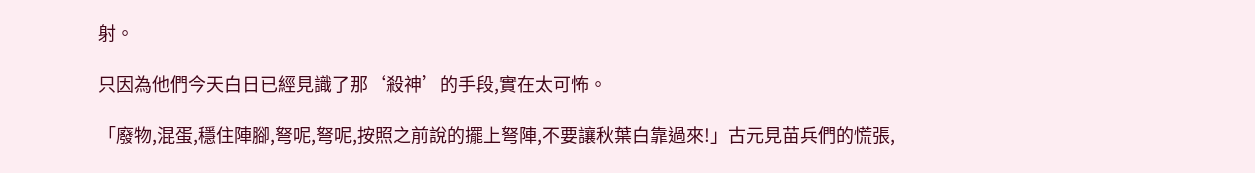射。

只因為他們今天白日已經見識了那‘殺神’的手段,實在太可怖。

「廢物,混蛋,穩住陣腳,弩呢,弩呢,按照之前說的擺上弩陣,不要讓秋葉白靠過來!」古元見苗兵們的慌張,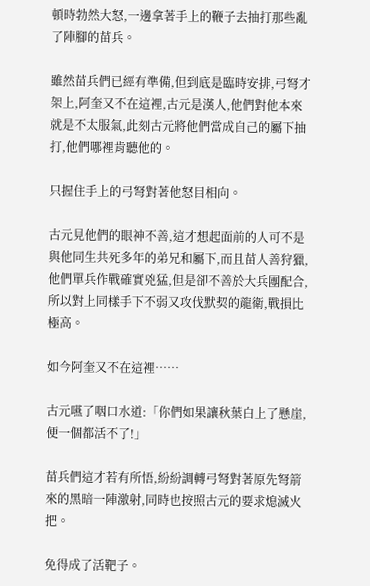頓時勃然大怒,一邊拿著手上的鞭子去抽打那些亂了陣腳的苗兵。

雖然苗兵們已經有準備,但到底是臨時安排,弓弩才架上,阿奎又不在這裡,古元是漢人,他們對他本來就是不太服氣,此刻古元將他們當成自己的屬下抽打,他們哪裡肯聽他的。

只握住手上的弓弩對著他怒目相向。

古元見他們的眼神不善,這才想起面前的人可不是與他同生共死多年的弟兄和屬下,而且苗人善狩獵,他們單兵作戰確實兇猛,但是卻不善於大兵團配合,所以對上同樣手下不弱又攻伐默契的龍衛,戰損比極高。

如今阿奎又不在這裡……

古元嚥了咽口水道:「你們如果讓秋葉白上了懸崖,便一個都活不了!」

苗兵們這才若有所悟,紛紛調轉弓弩對著原先弩箭來的黑暗一陣激射,同時也按照古元的要求熄滅火把。

免得成了活靶子。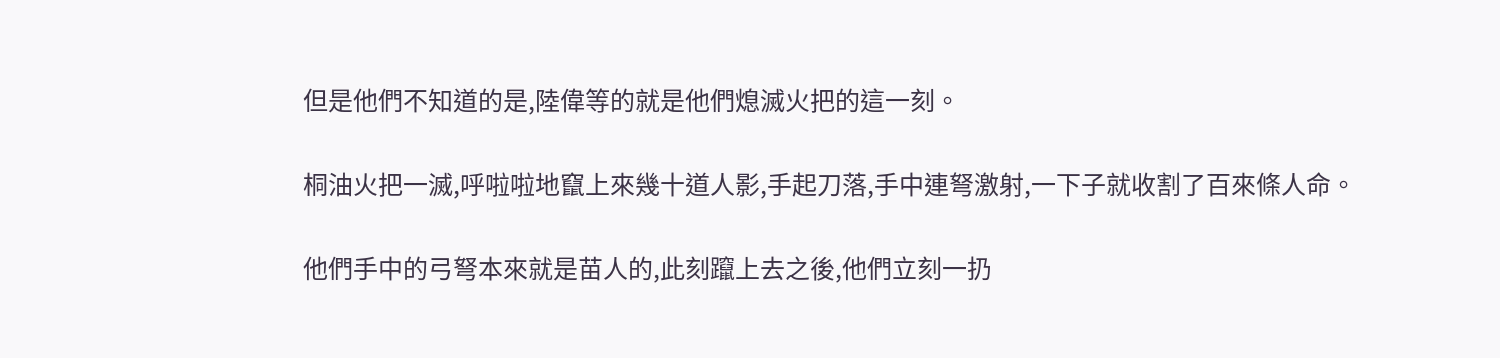但是他們不知道的是,陸偉等的就是他們熄滅火把的這一刻。

桐油火把一滅,呼啦啦地竄上來幾十道人影,手起刀落,手中連弩激射,一下子就收割了百來條人命。

他們手中的弓弩本來就是苗人的,此刻躥上去之後,他們立刻一扔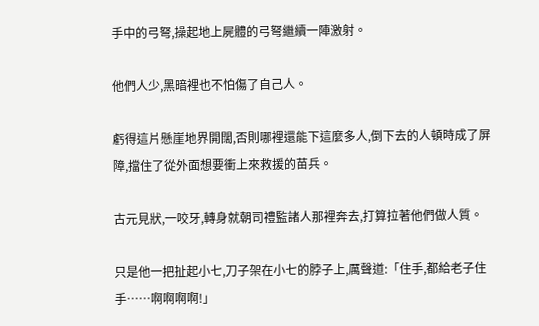手中的弓弩,操起地上屍體的弓弩繼續一陣激射。

他們人少,黑暗裡也不怕傷了自己人。

虧得這片懸崖地界開闊,否則哪裡還能下這麼多人,倒下去的人頓時成了屏障,擋住了從外面想要衝上來救援的苗兵。

古元見狀,一咬牙,轉身就朝司禮監諸人那裡奔去,打算拉著他們做人質。

只是他一把扯起小七,刀子架在小七的脖子上,厲聲道:「住手,都給老子住手……啊啊啊啊!」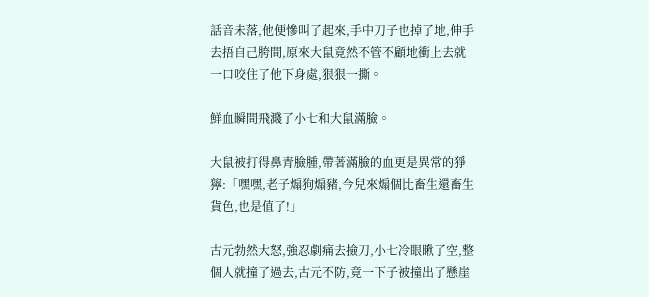話音未落,他便慘叫了起來,手中刀子也掉了地,伸手去捂自己胯間,原來大鼠竟然不管不顧地衝上去就一口咬住了他下身處,狠狠一撕。

鮮血瞬間飛濺了小七和大鼠滿臉。

大鼠被打得鼻青臉腫,帶著滿臉的血更是異常的猙獰:「嘿嘿,老子煽狗煽豬,今兒來煽個比畜生還畜生貨色,也是值了!」

古元勃然大怒,強忍劇痛去撿刀,小七冷眼瞅了空,整個人就撞了過去,古元不防,竟一下子被撞出了懸崖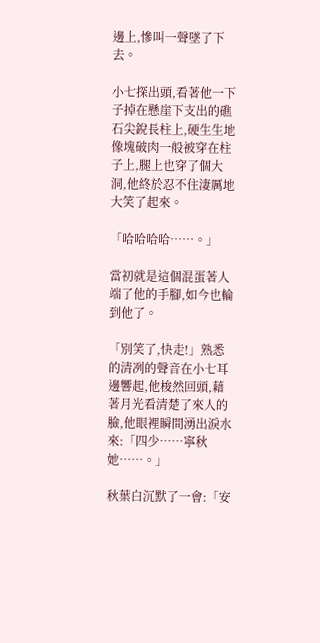邊上,慘叫一聲墜了下去。

小七探出頭,看著他一下子掉在懸崖下支出的礁石尖銳長柱上,硬生生地像塊破肉一般被穿在柱子上,腿上也穿了個大洞,他終於忍不住淒厲地大笑了起來。

「哈哈哈哈……。」

當初就是這個混蛋著人端了他的手腳,如今也輪到他了。

「別笑了,快走!」熟悉的清冽的聲音在小七耳邊響起,他梭然回頭,藉著月光看清楚了來人的臉,他眼裡瞬間湧出淚水來:「四少……寧秋她……。」

秋葉白沉默了一會:「安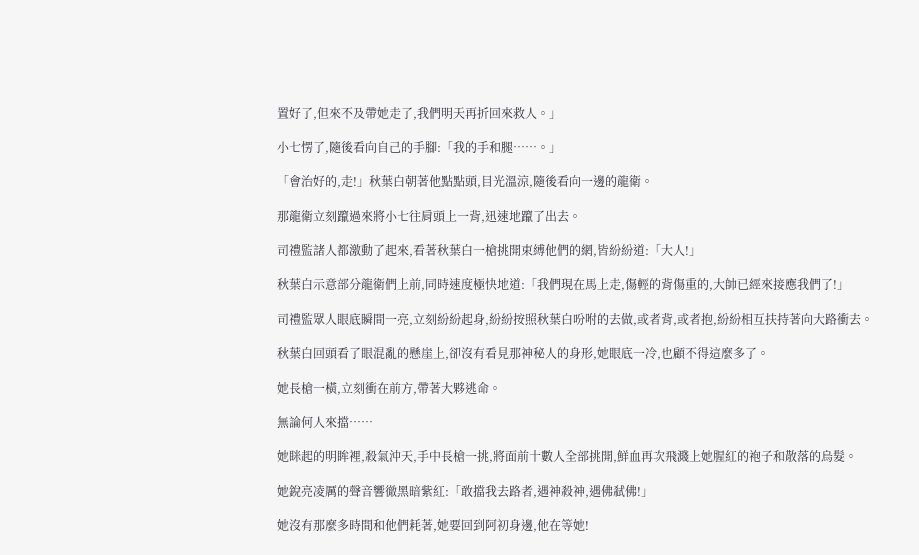置好了,但來不及帶她走了,我們明天再折回來救人。」

小七愣了,隨後看向自己的手腳:「我的手和腿……。」

「會治好的,走!」秋葉白朝著他點點頭,目光溫涼,隨後看向一邊的龍衛。

那龍衛立刻躥過來將小七往肩頭上一背,迅速地躥了出去。

司禮監諸人都激動了起來,看著秋葉白一槍挑開束縛他們的網,皆紛紛道:「大人!」

秋葉白示意部分龍衛們上前,同時速度極快地道:「我們現在馬上走,傷輕的背傷重的,大帥已經來接應我們了!」

司禮監眾人眼底瞬間一亮,立刻紛紛起身,紛紛按照秋葉白吩咐的去做,或者背,或者抱,紛紛相互扶持著向大路衝去。

秋葉白回頭看了眼混亂的懸崖上,卻沒有看見那神秘人的身形,她眼底一冷,也顧不得這麼多了。

她長槍一橫,立刻衝在前方,帶著大夥逃命。

無論何人來擋……

她眯起的明眸裡,殺氣沖天,手中長槍一挑,將面前十數人全部挑開,鮮血再次飛濺上她腥紅的袍子和散落的烏髮。

她銳亮凌厲的聲音響徹黑暗紫紅:「敢擋我去路者,遇神殺神,遇佛弒佛!」

她沒有那麼多時間和他們耗著,她要回到阿初身邊,他在等她!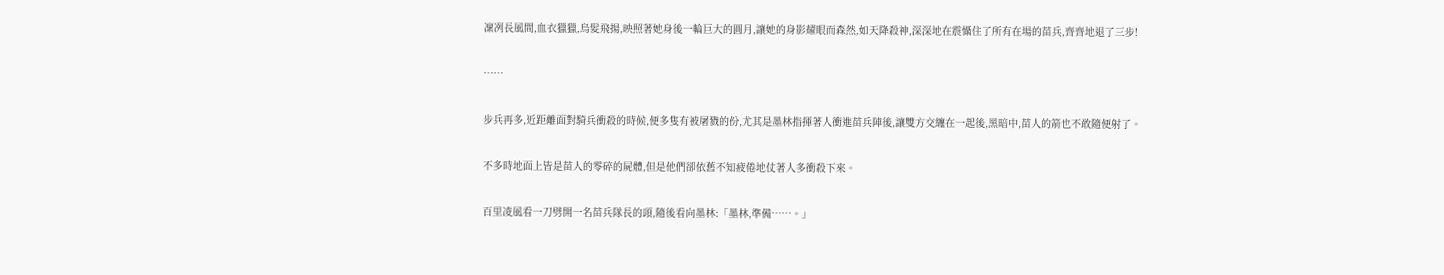凜冽長風間,血衣獵獵,烏髮飛揚,映照著她身後一輪巨大的圓月,讓她的身影耀眼而森然,如天降殺神,深深地在震懾住了所有在場的苗兵,齊齊地退了三步!

……

步兵再多,近距離面對騎兵衝殺的時候,便多隻有被屠戮的份,尤其是墨林指揮著人衝進苗兵陣後,讓雙方交纏在一起後,黑暗中,苗人的箭也不敢隨便射了。

不多時地面上皆是苗人的零碎的屍體,但是他們卻依舊不知疲倦地仗著人多衝殺下來。

百里凌風看一刀劈開一名苗兵隊長的頭,隨後看向墨林:「墨林,準備……。」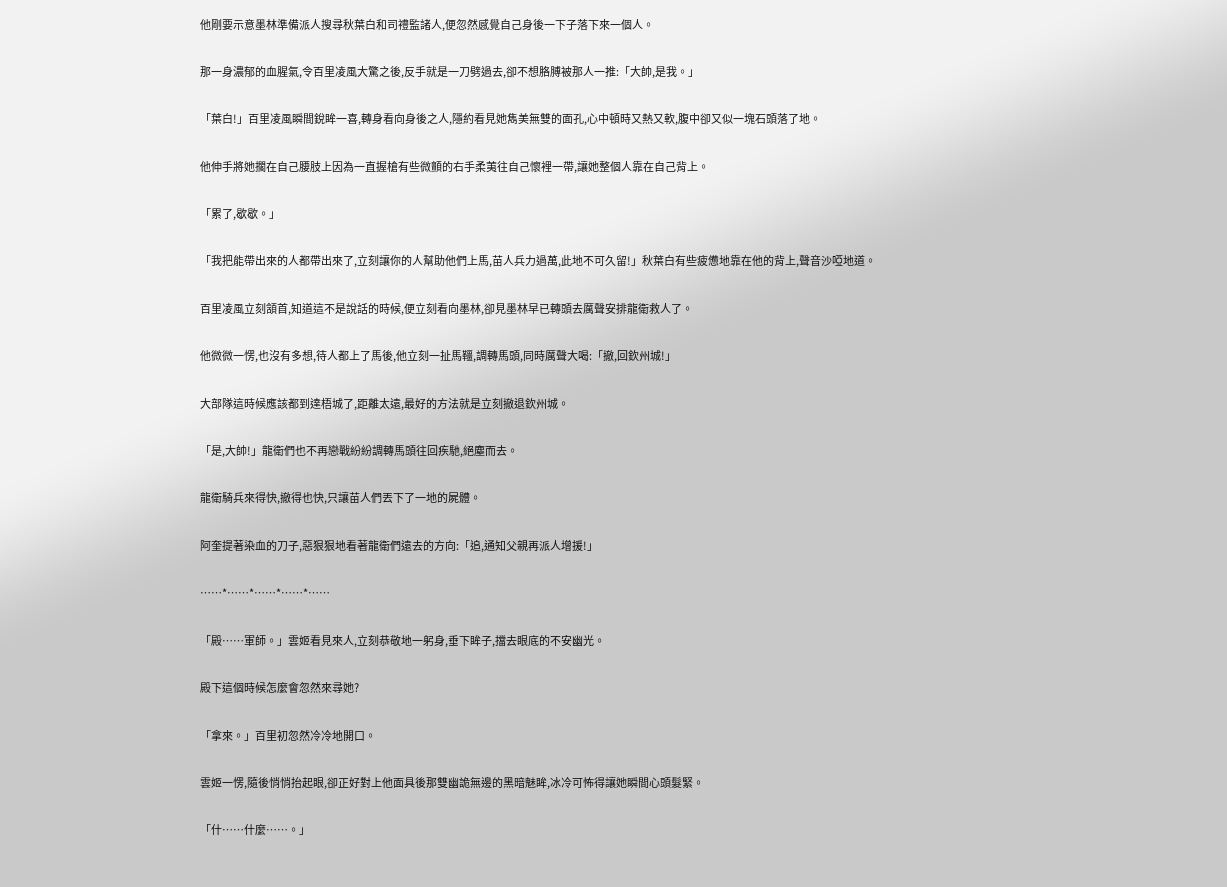他剛要示意墨林準備派人搜尋秋葉白和司禮監諸人,便忽然感覺自己身後一下子落下來一個人。

那一身濃郁的血腥氣,令百里凌風大驚之後,反手就是一刀劈過去,卻不想胳膊被那人一推:「大帥,是我。」

「葉白!」百里凌風瞬間銳眸一喜,轉身看向身後之人,隱約看見她雋美無雙的面孔,心中頓時又熱又軟,腹中卻又似一塊石頭落了地。

他伸手將她擱在自己腰肢上因為一直握槍有些微顫的右手柔荑往自己懷裡一帶,讓她整個人靠在自己背上。

「累了,歇歇。」

「我把能帶出來的人都帶出來了,立刻讓你的人幫助他們上馬,苗人兵力過萬,此地不可久留!」秋葉白有些疲憊地靠在他的背上,聲音沙啞地道。

百里凌風立刻頷首,知道這不是說話的時候,便立刻看向墨林,卻見墨林早已轉頭去厲聲安排龍衛救人了。

他微微一愣,也沒有多想,待人都上了馬後,他立刻一扯馬韁,調轉馬頭,同時厲聲大喝:「撤,回欽州城!」

大部隊這時候應該都到達梧城了,距離太遠,最好的方法就是立刻撤退欽州城。

「是,大帥!」龍衛們也不再戀戰紛紛調轉馬頭往回疾馳,絕塵而去。

龍衛騎兵來得快,撤得也快,只讓苗人們丟下了一地的屍體。

阿奎提著染血的刀子,惡狠狠地看著龍衛們遠去的方向:「追,通知父親再派人增援!」

……*……*……*……*……

「殿……軍師。」雲姬看見來人,立刻恭敬地一躬身,垂下眸子,擋去眼底的不安幽光。

殿下這個時候怎麼會忽然來尋她?

「拿來。」百里初忽然冷冷地開口。

雲姬一愣,隨後悄悄抬起眼,卻正好對上他面具後那雙幽詭無邊的黑暗魅眸,冰冷可怖得讓她瞬間心頭髮緊。

「什……什麼……。」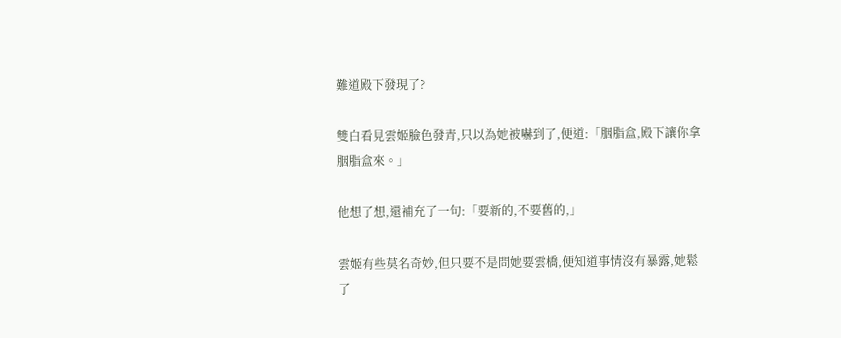難道殿下發現了?

雙白看見雲姬臉色發青,只以為她被嚇到了,便道:「胭脂盒,殿下讓你拿胭脂盒來。」

他想了想,還補充了一句:「要新的,不要舊的,」

雲姬有些莫名奇妙,但只要不是問她要雲橋,便知道事情沒有暴露,她鬆了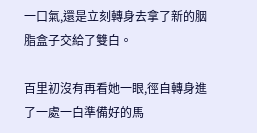一口氣,還是立刻轉身去拿了新的胭脂盒子交給了雙白。

百里初沒有再看她一眼,徑自轉身進了一處一白準備好的馬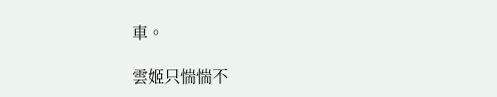車。

雲姬只惴惴不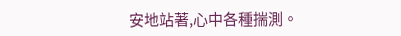安地站著,心中各種揣測。